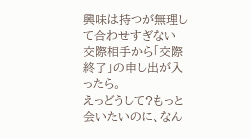興味は持つが無理して合わせすぎない
交際相手から「交際終了」の申し出が入ったら。
えっどうして?もっと会いたいのに、なん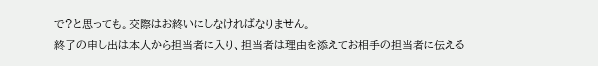で?と思っても。交際はお終いにしなければなりません。
終了の申し出は本人から担当者に入り、担当者は理由を添えてお相手の担当者に伝える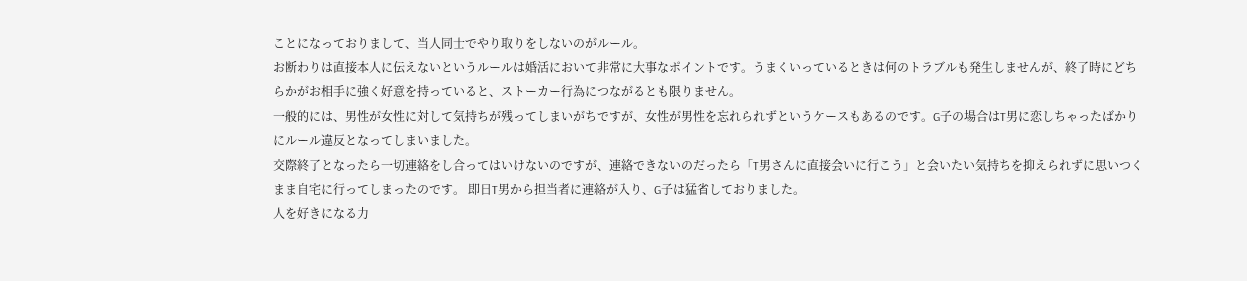ことになっておりまして、当人同士でやり取りをしないのがルール。
お断わりは直接本人に伝えないというルールは婚活において非常に大事なポイントです。うまくいっているときは何のトラブルも発生しませんが、終了時にどちらかがお相手に強く好意を持っていると、ストーカー行為につながるとも限りません。
一般的には、男性が女性に対して気持ちが残ってしまいがちですが、女性が男性を忘れられずというケースもあるのです。G子の場合はT男に恋しちゃったばかりにルール違反となってしまいました。
交際終了となったら一切連絡をし合ってはいけないのですが、連絡できないのだったら「T男さんに直接会いに行こう」と会いたい気持ちを抑えられずに思いつくまま自宅に行ってしまったのです。 即日T男から担当者に連絡が入り、G子は猛省しておりました。
人を好きになる力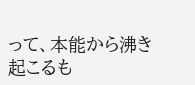って、本能から沸き起こるも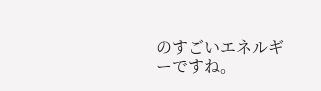のすごいエネルギーですね。